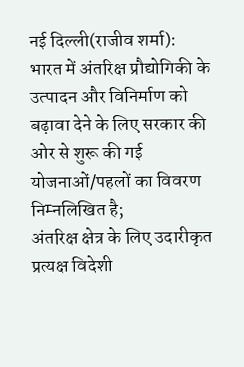नई दिल्ली(राजीव शर्मा): भारत में अंतरिक्ष प्रौद्योगिकी के उत्पादन और विनिर्माण को बढ़ावा देने के लिए सरकार की ओर से शुरू की गई योजनाओं/पहलों का विवरण निम्नलिखित है;
अंतरिक्ष क्षेत्र के लिए उदारीकृत प्रत्यक्ष विदेशी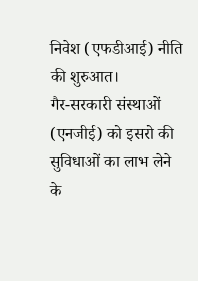निवेश (एफडीआई) नीति की शुरुआत।
गैर-सरकारी संस्थाओं (एनजीई) को इसरो की सुविधाओं का लाभ लेने के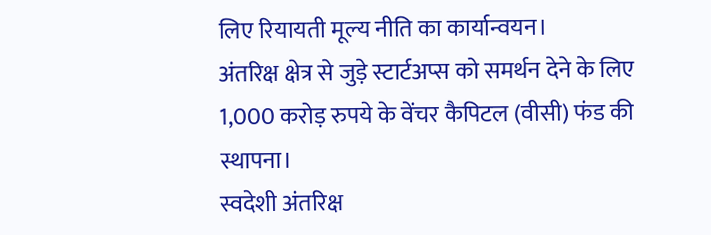लिए रियायती मूल्य नीति का कार्यान्वयन।
अंतरिक्ष क्षेत्र से जुड़े स्टार्टअप्स को समर्थन देने के लिए 1,000 करोड़ रुपये के वेंचर कैपिटल (वीसी) फंड की स्थापना।
स्वदेशी अंतरिक्ष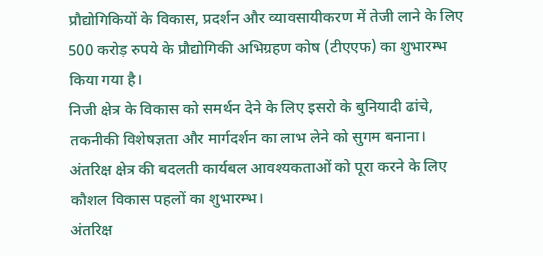प्रौद्योगिकियों के विकास, प्रदर्शन और व्यावसायीकरण में तेजी लाने के लिए 500 करोड़ रुपये के प्रौद्योगिकी अभिग्रहण कोष (टीएएफ) का शुभारम्भ किया गया है।
निजी क्षेत्र के विकास को समर्थन देने के लिए इसरो के बुनियादी ढांचे, तकनीकी विशेषज्ञता और मार्गदर्शन का लाभ लेने को सुगम बनाना।
अंतरिक्ष क्षेत्र की बदलती कार्यबल आवश्यकताओं को पूरा करने के लिए कौशल विकास पहलों का शुभारम्भ।
अंतरिक्ष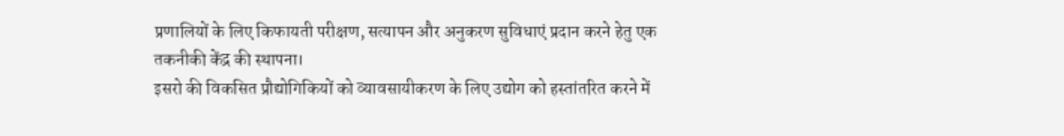प्रणालियों के लिए किफायती परीक्षण, सत्यापन और अनुकरण सुविधाएं प्रदान करने हेतु एक तकनीकी केंद्र की स्थापना।
इसरो की विकसित प्रौद्योगिकियों को व्यावसायीकरण के लिए उद्योग को हस्तांतरित करने में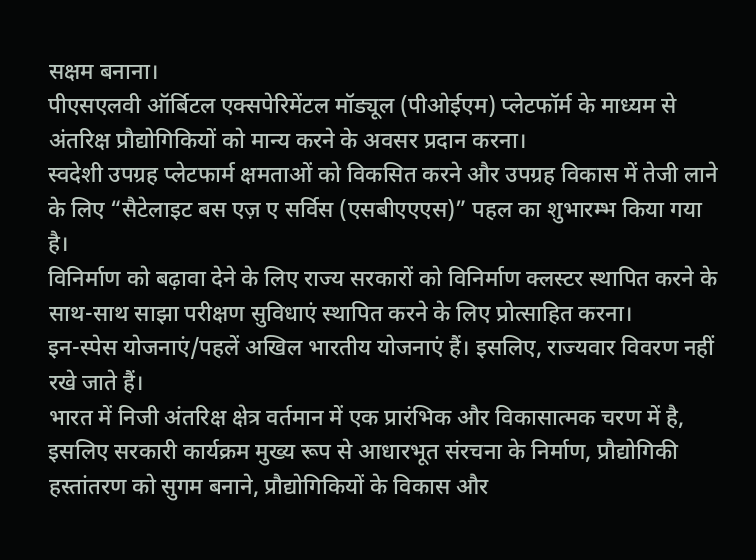सक्षम बनाना।
पीएसएलवी ऑर्बिटल एक्सपेरिमेंटल मॉड्यूल (पीओईएम) प्लेटफॉर्म के माध्यम से अंतरिक्ष प्रौद्योगिकियों को मान्य करने के अवसर प्रदान करना।
स्वदेशी उपग्रह प्लेटफार्म क्षमताओं को विकसित करने और उपग्रह विकास में तेजी लाने के लिए “सैटेलाइट बस एज़ ए सर्विस (एसबीएएएस)” पहल का शुभारम्भ किया गया है।
विनिर्माण को बढ़ावा देने के लिए राज्य सरकारों को विनिर्माण क्लस्टर स्थापित करने के साथ-साथ साझा परीक्षण सुविधाएं स्थापित करने के लिए प्रोत्साहित करना।
इन-स्पेस योजनाएं/पहलें अखिल भारतीय योजनाएं हैं। इसलिए, राज्यवार विवरण नहीं रखे जाते हैं।
भारत में निजी अंतरिक्ष क्षेत्र वर्तमान में एक प्रारंभिक और विकासात्मक चरण में है, इसलिए सरकारी कार्यक्रम मुख्य रूप से आधारभूत संरचना के निर्माण, प्रौद्योगिकी हस्तांतरण को सुगम बनाने, प्रौद्योगिकियों के विकास और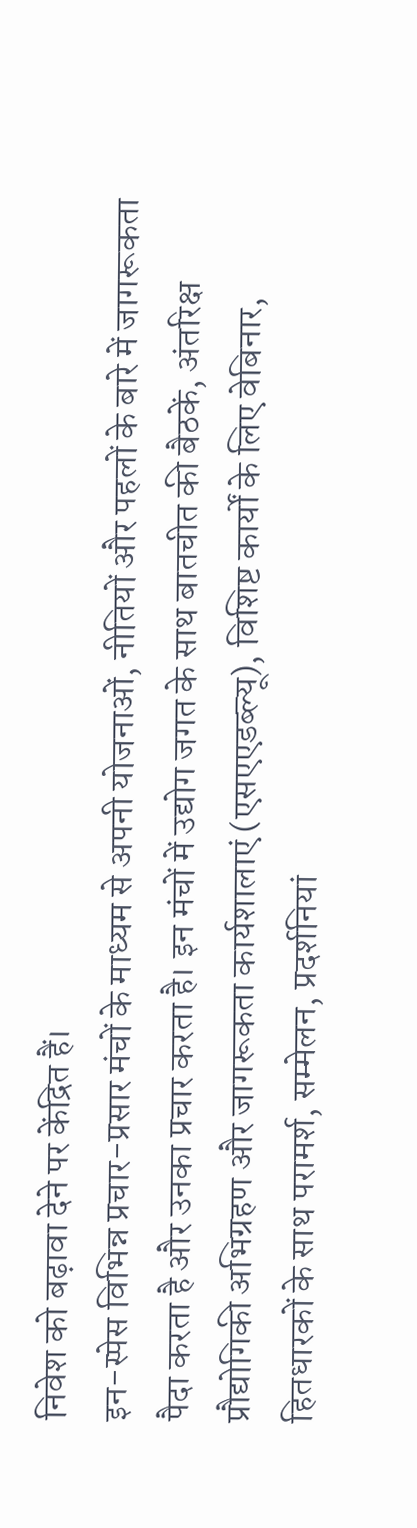निवेश को बढ़ावा देने पर केंद्रित हैं।
इन-स्पेस विभिन्न प्रचार-प्रसार मंचों के माध्यम से अपनी योजनाओं, नीतियों और पहलों के बारे में जागरूकता पैदा करता है और उनका प्रचार करता है। इन मंचों में उद्योग जगत के साथ बातचीत की बैठकें, अंतरिक्ष प्रौद्योगिकी अभिग्रहण और जागरूकता कार्यशालाएं (एसएएडब्ल्यू), विशिष्ट कार्यों के लिए वेबिनार, हितधारकों के साथ परामर्श, सम्मेलन, प्रदर्शनियां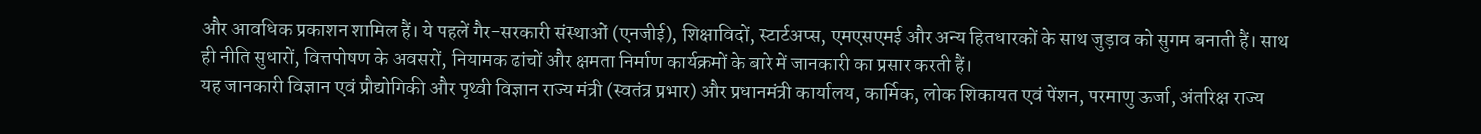और आवधिक प्रकाशन शामिल हैं। ये पहलें गैर-सरकारी संस्थाओं (एनजीई), शिक्षाविदों, स्टार्टअप्स, एमएसएमई और अन्य हितधारकों के साथ जुड़ाव को सुगम बनाती हैं। साथ ही नीति सुधारों, वित्तपोषण के अवसरों, नियामक ढांचों और क्षमता निर्माण कार्यक्रमों के बारे में जानकारी का प्रसार करती हैं।
यह जानकारी विज्ञान एवं प्रौद्योगिकी और पृथ्वी विज्ञान राज्य मंत्री (स्वतंत्र प्रभार) और प्रधानमंत्री कार्यालय, कार्मिक, लोक शिकायत एवं पेंशन, परमाणु ऊर्जा, अंतरिक्ष राज्य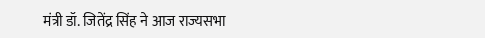मंत्री डॉ. जितेंद्र सिंह ने आज राज्यसभा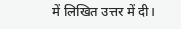में लिखित उत्तर में दी।